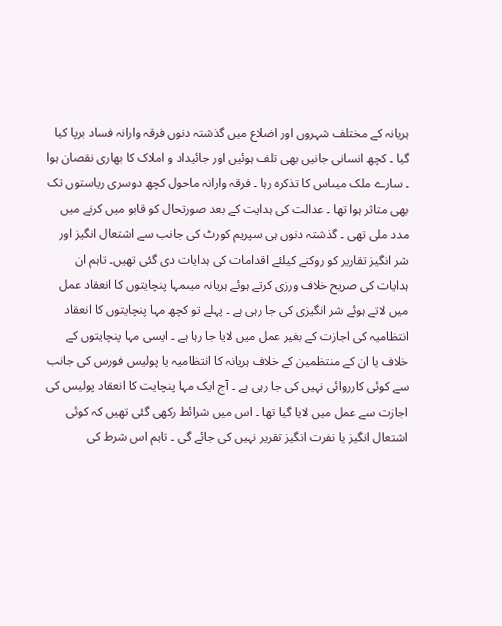ہریانہ کے مختلف شہروں اور اضلاع میں گذشتہ دنوں فرقہ وارانہ فساد برپا کیا گیا ۔ کچھ انسانی جانیں بھی تلف ہوئیں اور جائیداد و املاک کا بھاری نقصان ہوا ۔ سارے ملک میںاس کا تذکرہ رہا ۔ فرقہ وارانہ ماحول کچھ دوسری ریاستوں تک بھی متاثر ہوا تھا ۔ عدالت کی ہدایت کے بعد صورتحال کو قابو میں کرنے میں مدد ملی تھی ۔ گذشتہ دنوں ہی سپریم کورٹ کی جانب سے اشتعال انگیز اور شر انگیز تقاریر کو روکنے کیلئے اقدامات کی ہدایات دی گئی تھیں۔ تاہم ان ہدایات کی صریح خلاف ورزی کرتے ہوئے ہریانہ میںمہا پنچایتوں کا انعقاد عمل میں لاتے ہوئے شر انگیزی کی جا رہی ہے ۔ پہلے تو کچھ مہا پنچایتوں کا انعقاد انتظامیہ کی اجازت کے بغیر عمل میں لایا جا رہا ہے ۔ ایسی مہا پنچایتوں کے خلاف یا ان کے منتظمین کے خلاف ہریانہ کا انتظامیہ یا پولیس فورس کی جانب سے کوئی کارروائی نہیں کی جا رہی ہے ۔ آج ایک مہا پنچایت کا انعقاد پولیس کی اجازت سے عمل میں لایا گیا تھا ۔ اس میں شرائط رکھی گئی تھیں کہ کوئی اشتعال انگیز یا نفرت انگیز تقریر نہیں کی جائے گی ۔ تاہم اس شرط کی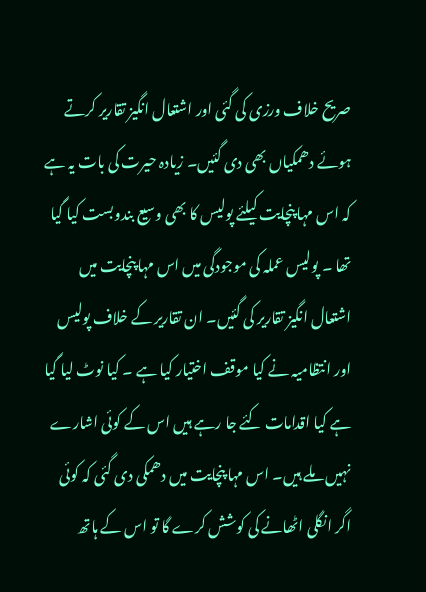صریح خلاف ورزی کی گئی اور اشتعال انگیز تقاریر کرتے ہوئے دھمکیاں بھی دی گئیں۔ زیادہ حیرت کی بات یہ ہے کہ اس مہا پنچایت کیلئے پولیس کا بھی وسیع بندوبست کیا گیا تھا ۔ پولیس عملہ کی موجودگی میں اس مہا پنچایت میں اشتعال انگیز تقاریر کی گئیں۔ ان تقاریر کے خلاف پولیس اور انتظامیہ نے کیا موقف اختیار کیا ہے ۔ کیا نوٹ لیا گیا ہے کیا اقدامات کئے جا رہے ہیں اس کے کوئی اشارے نہیں ملے ہیں۔ اس مہا پنچایت میں دھمکی دی گئی کہ کوئی اگر انگلی اٹھانے کی کوشش کرے گا تو اس کے ہاتھ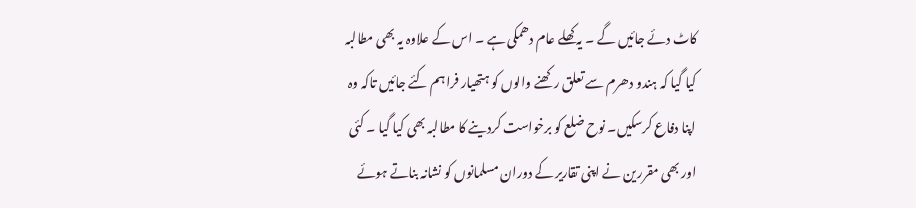کاٹ دئے جائیں گے ۔ یہ کھلے عام دھمکی ہے ۔ اس کے علاوہ یہ بھی مطالبہ کیا گیا کہ ہندو دھرم سے تعلق رکھنے والوں کو ہتھیار فراہم کئے جائیں تاکہ وہ اپنا دفاع کرسکیں۔ نوح ضلع کو برخواست کردینے کا مطالبہ بھی کیا گیا ۔ کئی اور بھی مقررین نے اپنی تقاریر کے دوران مسلمانوں کو نشانہ بناتے ہوئے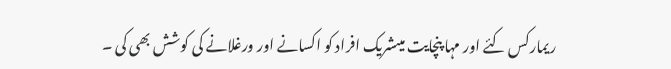ریمارکس کئے اور مہا پنچایت میںشریک افراد کو اکسانے اور ورغلانے کی کوشش بھی کی ۔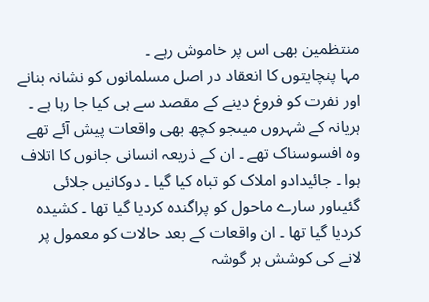منتظمین بھی اس پر خاموش رہے ۔
مہا پنچایتوں کا انعقاد در اصل مسلمانوں کو نشانہ بنانے اور نفرت کو فروغ دینے کے مقصد سے ہی کیا جا رہا ہے ۔ ہریانہ کے شہروں میںجو کچھ بھی واقعات پیش آئے تھے وہ افسوسناک تھے ۔ ان کے ذریعہ انسانی جانوں کا اتلاف ہوا ۔ جائیدادو املاک کو تباہ کیا گیا ۔ دوکانیں جلائی گئیںاور سارے ماحول کو پراگندہ کردیا گیا تھا ۔ کشیدہ کردیا گیا تھا ۔ ان واقعات کے بعد حالات کو معمول پر لانے کی کوشش ہر گوشہ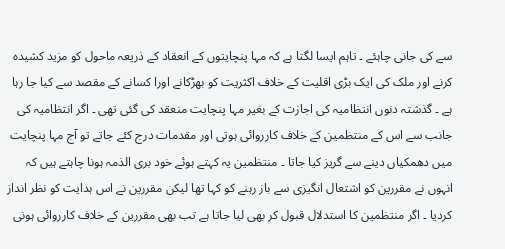سے کی جانی چاہئے ۔ تاہم ایسا لگتا ہے کہ مہا پنچایتوں کے انعقاد کے ذریعہ ماحول کو مزید کشیدہ کرنے اور ملک کی ایک بڑی اقلیت کے خلاف اکثریت کو بھڑکانے اورا کسانے کے مقصد سے کیا جا رہا ہے ۔ گذشتہ دنوں انتظامیہ کی اجازت کے بغیر مہا پنچایت منعقد کی گئی تھی ۔ اگر انتظامیہ کی جانب سے اس کے منتظمین کے خلاف کارروائی ہوتی اور مقدمات درج کئے جاتے تو آج مہا پنچایت میں دھمکیاں دینے سے گریز کیا جاتا ۔ منتظمین یہ کہتے ہوئے خود بری الذمہ ہونا چاہتے ہیں کہ انہوں نے مقررین کو اشتعال انگیزی سے باز رہنے کو کہا تھا لیکن مقررین نے اس ہدایت کو نظر انداز کردیا ۔ اگر منتظمین کا استدلال قبول کر بھی لیا جاتا ہے تب بھی مقررین کے خلاف کارروائی ہونی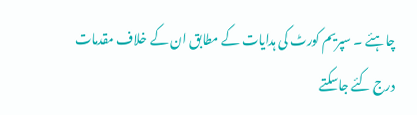چاہئے ۔ سپریم کورٹ کی ہدایات کے مطابق ان کے خلاف مقدمات درج کئے جاسکتے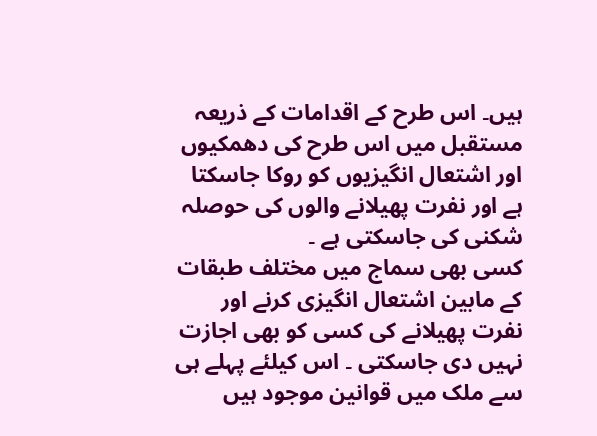ہیں۔ اس طرح کے اقدامات کے ذریعہ مستقبل میں اس طرح کی دھمکیوں اور اشتعال انگیزیوں کو روکا جاسکتا ہے اور نفرت پھیلانے والوں کی حوصلہ شکنی کی جاسکتی ہے ۔
کسی بھی سماج میں مختلف طبقات کے مابین اشتعال انگیزی کرنے اور نفرت پھیلانے کی کسی کو بھی اجازت نہیں دی جاسکتی ۔ اس کیلئے پہلے ہی سے ملک میں قوانین موجود ہیں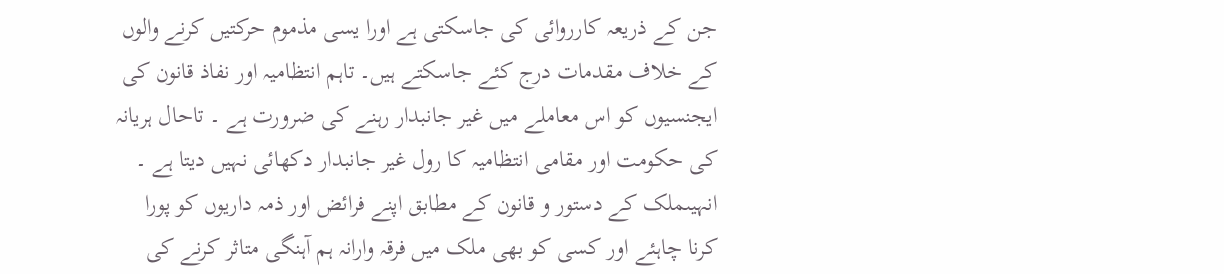جن کے ذریعہ کارروائی کی جاسکتی ہے اورا یسی مذموم حرکتیں کرنے والوں کے خلاف مقدمات درج کئے جاسکتے ہیں۔ تاہم انتظامیہ اور نفاذ قانون کی ایجنسیوں کو اس معاملے میں غیر جانبدار رہنے کی ضرورت ہے ۔ تاحال ہریانہ کی حکومت اور مقامی انتظامیہ کا رول غیر جانبدار دکھائی نہیں دیتا ہے ۔ انہیںملک کے دستور و قانون کے مطابق اپنے فرائض اور ذمہ داریوں کو پورا کرنا چاہئے اور کسی کو بھی ملک میں فرقہ وارانہ ہم آہنگی متاثر کرنے کی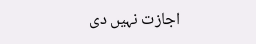اجازت نہیں دی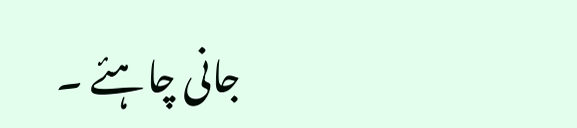جانی چاہئے ۔